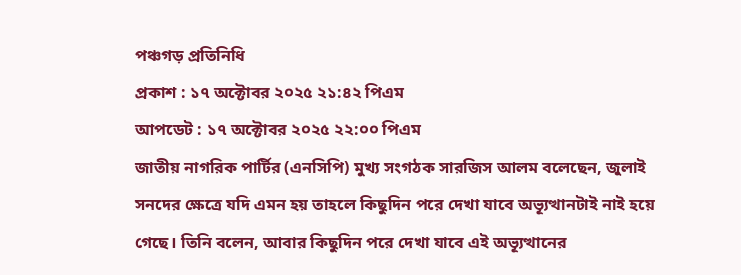পঞ্চগড় প্রতিনিধি
প্রকাশ : ১৭ অক্টোবর ২০২৫ ২১:৪২ পিএম
আপডেট : ১৭ অক্টোবর ২০২৫ ২২:০০ পিএম
জাতীয় নাগরিক পার্টির (এনসিপি) মুখ্য সংগঠক সারজিস আলম বলেছেন, জুলাই সনদের ক্ষেত্রে যদি এমন হয় তাহলে কিছুদিন পরে দেখা যাবে অভ্যূত্থানটাই নাই হয়ে গেছে। তিনি বলেন, আবার কিছুদিন পরে দেখা যাবে এই অভ্যূত্থানের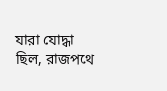যারা যোদ্ধা ছিল, রাজপথে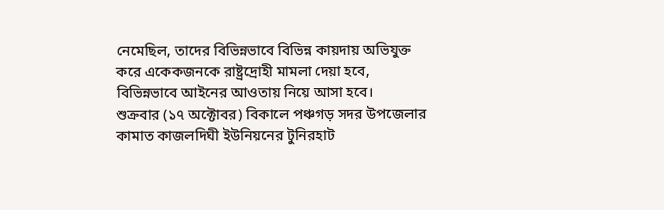নেমেছিল, তাদের বিভিন্নভাবে বিভিন্ন কায়দায় অভিযুক্ত করে একেকজনকে রাষ্ট্রদ্রোহী মামলা দেয়া হবে, বিভিন্নভাবে আইনের আওতায় নিয়ে আসা হবে।
শুক্রবার (১৭ অক্টোবর) বিকালে পঞ্চগড় সদর উপজেলার কামাত কাজলদিঘী ইউনিয়নের টুনিরহাট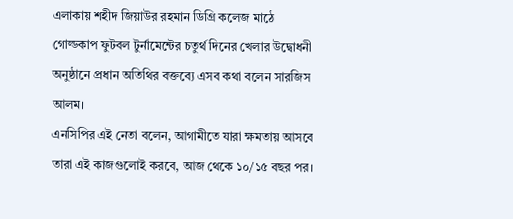এলাকায় শহীদ জিয়াউর রহমান ডিগ্রি কলেজ মাঠে গোল্ডকাপ ফুটবল টুর্নামেন্টের চতুর্থ দিনের খেলার উদ্বোধনী অনুষ্ঠানে প্রধান অতিথির বক্তব্যে এসব কথা বলেন সারজিস আলম।
এনসিপির এই নেতা বলেন, আগামীতে যারা ক্ষমতায় আসবে তারা এই কাজগুলোই করবে, আজ থেকে ১০/১৫ বছর পর।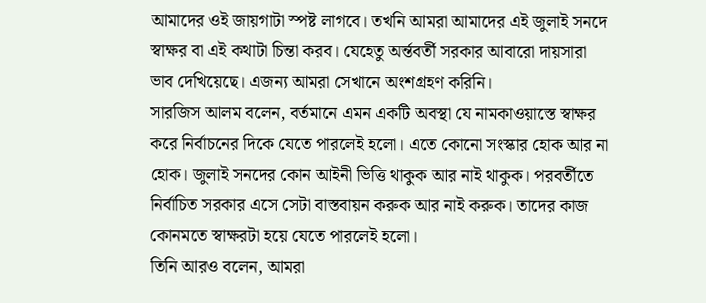আমাদের ওই জায়গাটা স্পষ্ট লাগবে। তখনি আমরা আমাদের এই জুলাই সনদে স্বাক্ষর বা এই কথাটা চিন্তা করব। যেহেতু অর্ন্তবর্তী সরকার আবারো দায়সারা ভাব দেখিয়েছে। এজন্য আমরা সেখানে অংশগ্রহণ করিনি।
সারজিস আলম বলেন, বর্তমানে এমন একটি অবস্থা যে নামকাওয়াস্তে স্বাক্ষর করে নির্বাচনের দিকে যেতে পারলেই হলো। এতে কোনো সংস্কার হোক আর না হোক। জুলাই সনদের কোন আইনী ভিত্তি থাকুক আর নাই থাকুক। পরবর্তীতে নির্বাচিত সরকার এসে সেটা বাস্তবায়ন করুক আর নাই করুক। তাদের কাজ কোনমতে স্বাক্ষরটা হয়ে যেতে পারলেই হলো।
তিনি আরও বলেন, আমরা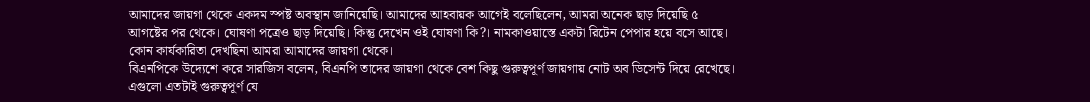আমাদের জায়গা থেকে একদম স্পষ্ট অবস্থান জানিয়েছি। আমাদের আহবায়ক আগেই বলেছিলেন, আমরা অনেক ছাড় দিয়েছি ৫ আগষ্টের পর থেকে। ঘোষণা পত্রেও ছাড় দিয়েছি। কিন্তু দেখেন ওই ঘোষণা কি?। নামকাওয়াস্তে একটা রিটেন পেপার হয়ে বসে আছে। কোন কার্যকারিতা দেখছিনা আমরা আমাদের জায়গা থেকে।
বিএনপিকে উদ্যেশে করে সারজিস বলেন, বিএনপি তাদের জায়গা থেকে বেশ কিছু গুরুত্বপূর্ণ জায়গায় নোট অব ডিসেন্ট দিয়ে রেখেছে। এগুলো এতটাই গুরুত্বপূর্ণ যে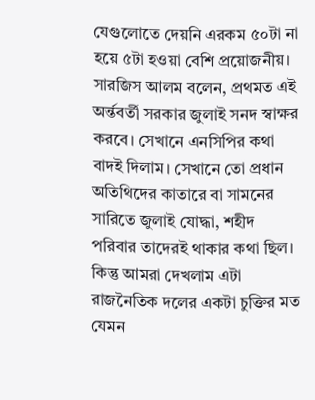যেগুলোতে দেয়নি এরকম ৫০টা না হয়ে ৫টা হওয়া বেশি প্রয়োজনীয়।
সারজিস আলম বলেন, প্রথমত এই অর্ন্তবর্তী সরকার জুলাই সনদ স্বাক্ষর করবে। সেখানে এনসিপির কথা বাদই দিলাম। সেখানে তো প্রধান অতিথিদের কাতারে বা সামনের সারিতে জুলাই যোদ্ধা, শহীদ পরিবার তাদেরই থাকার কথা ছিল। কিন্তু আমরা দেখলাম এটা রাজনৈতিক দলের একটা চুক্তির মত যেমন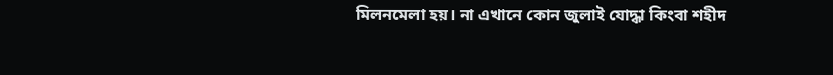মিলনমেলা হয়। না এখানে কোন জুলাই যোদ্ধা কিংবা শহীদ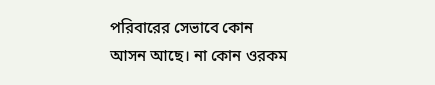পরিবারের সেভাবে কোন আসন আছে। না কোন ওরকম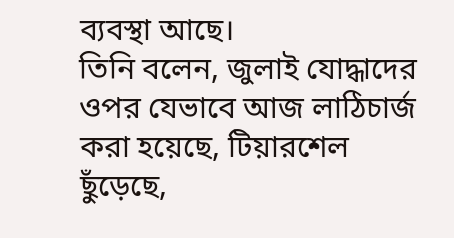ব্যবস্থা আছে।
তিনি বলেন, জুলাই যোদ্ধাদের ওপর যেভাবে আজ লাঠিচার্জ করা হয়েছে, টিয়ারশেল ছুঁড়েছে,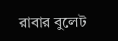রাবার বুলেট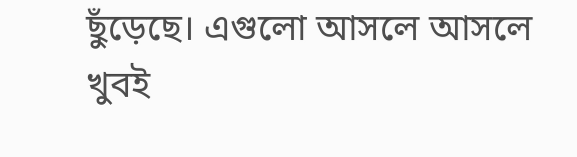ছুঁড়েছে। এগুলো আসলে আসলে খুবই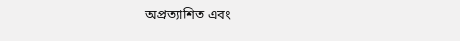অপ্রত্যাশিত এবং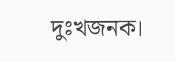দুঃখজনক।